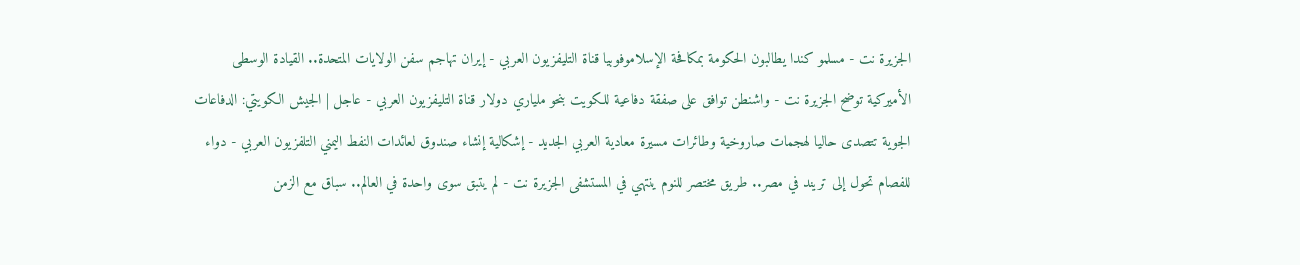الجزيرة نت - مسلمو كندا يطالبون الحكومة بمكافحة الإسلاموفوبيا قناة التليفزيون العربي - إيران تهاجم سفن الولايات المتحدة.. القيادة الوسطى الأميركية توضح الجزيرة نت - واشنطن توافق على صفقة دفاعية للكويت بنحو ملياري دولار قناة التليفزيون العربي - عاجل | الجيش الكويتي: الدفاعات الجوية تتصدى حاليا لهجمات صاروخية وطائرات مسيرة معادية العربي الجديد - إشكالية إنشاء صندوق لعائدات النفط اليمني التلفزيون العربي - دواء للفصام تحول إلى تريند في مصر.. طريق مختصر للنوم ينتهي في المستشفى الجزيرة نت - لم يتبق سوى واحدة في العالم.. سباق مع الزمن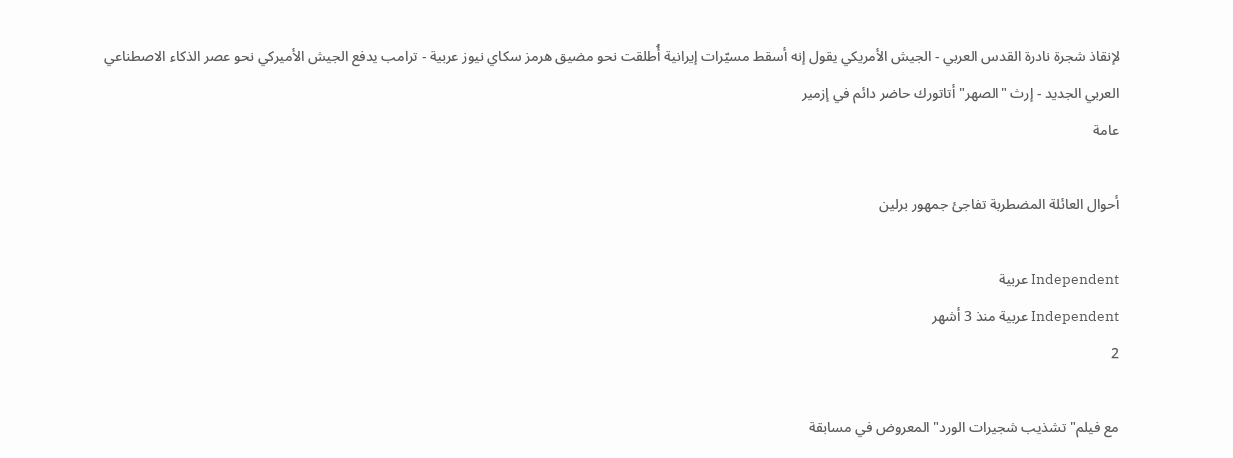لإنقاذ شجرة نادرة القدس العربي - الجيش الأمريكي يقول إنه أسقط مسيّرات إيرانية أُطلقت نحو مضيق هرمز سكاي نيوز عربية - ترامب يدفع الجيش الأميركي نحو عصر الذكاء الاصطناعي العربي الجديد - إرث "الصهر" أتاتورك حاضر دائم في إزمير
عامة

أحوال العائلة المضطربة تفاجئ جمهور برلين

Independent عربية
Independent عربية منذ 3 أشهر
2

مع فيلم" تشذيب شجيرات الورد" المعروض في مسابقة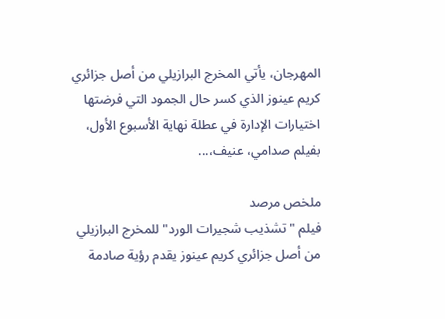المهرجان، يأتي المخرج البرازيلي من أصل جزائري كريم عينوز الذي كسر حال الجمود التي فرضتها اختيارات الإدارة في عطلة نهاية الأسبوع الأول، بفيلم صدامي، عنيف،...

ملخص مرصد
فيلم "تشذيب شجيرات الورد" للمخرج البرازيلي من أصل جزائري كريم عينوز يقدم رؤية صادمة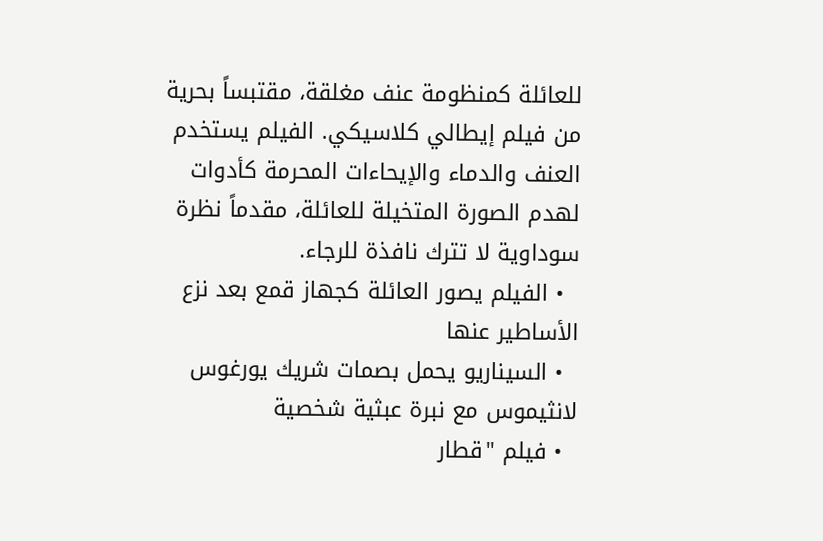للعائلة كمنظومة عنف مغلقة، مقتبساً بحرية من فيلم إيطالي كلاسيكي. الفيلم يستخدم العنف والدماء والإيحاءات المحرمة كأدوات لهدم الصورة المتخيلة للعائلة، مقدماً نظرة سوداوية لا تترك نافذة للرجاء.
  • الفيلم يصور العائلة كجهاز قمع بعد نزع الأساطير عنها
  • السيناريو يحمل بصمات شريك يورغوس لانثيموس مع نبرة عبثية شخصية
  • فيلم "قطار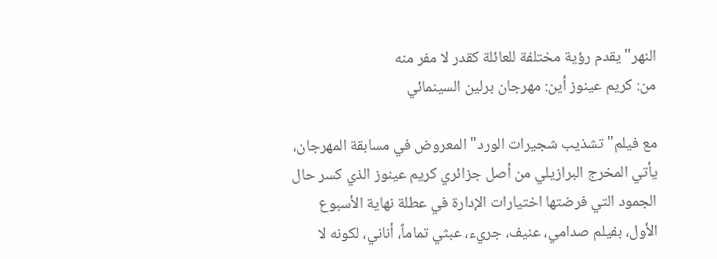النهر" يقدم رؤية مختلفة للعائلة كقدر لا مفر منه
من: كريم عينوز أين: مهرجان برلين السينمائي

مع فيلم" تشذيب شجيرات الورد" المعروض في مسابقة المهرجان، يأتي المخرج البرازيلي من أصل جزائري كريم عينوز الذي كسر حال الجمود التي فرضتها اختيارات الإدارة في عطلة نهاية الأسبوع الأول، بفيلم صدامي، عنيف، جريء، عبثي تماماً، أناني، لكونه لا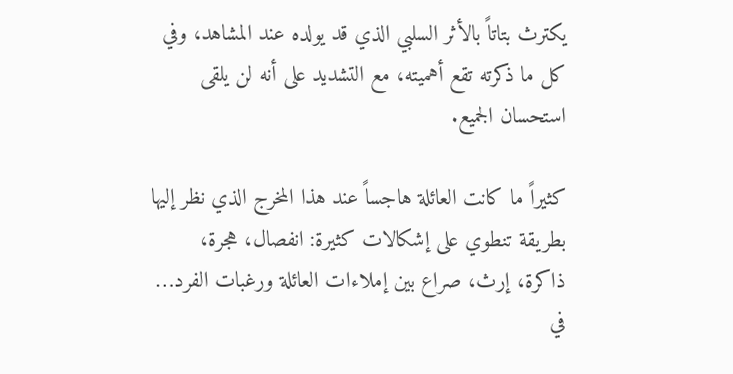يكترث بتاتاً بالأثر السلبي الذي قد يولده عند المشاهد، وفي كل ما ذكرته تقع أهميته، مع التشديد على أنه لن يلقى استحسان الجميع.

كثيراً ما كانت العائلة هاجساً عند هذا المخرج الذي نظر إليها بطريقة تنطوي على إشكالات كثيرة: انفصال، هجرة، ذاكرة، إرث، صراع بين إملاءات العائلة ورغبات الفرد… في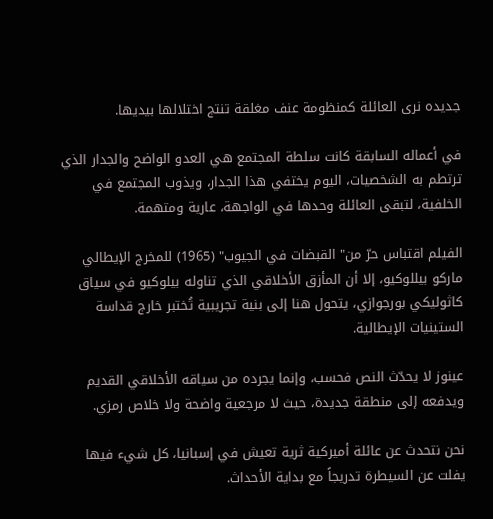جديده نرى العائلة كمنظومة عنف مغلقة تنتج اختلالها بيديها.

في أعماله السابقة كانت سلطة المجتمع هي العدو الواضح والجدار الذي ترتطم به الشخصيات، اليوم يختفي هذا الجدار، ويذوب المجتمع في الخلفية، لتبقى العائلة وحدها في الواجهة، عارية ومتهمة.

الفيلم اقتباس حرّ من" القبضات في الجيوب" (1965) للمخرج الإيطالي ماركو بيللوكيو، إلا أن المأزق الأخلاقي الذي تناوله بيلوكيو في سياق كاثوليكي بورجوازي، يتحول هنا إلى بنية تجريبية تُختبر خارج قداسة الستينيات الإيطالية.

عينوز لا يحدّث النص فحسب، وإنما يجرده من سياقه الأخلاقي القديم ويدفعه إلى منطقة جديدة، حيث لا مرجعية واضحة ولا خلاص رمزي.

نحن نتحدث عن عائلة أميركية ثرية تعيش في إسبانيا، كل شيء فيها يفلت عن السيطرة تدريجاً مع بداية الأحداث.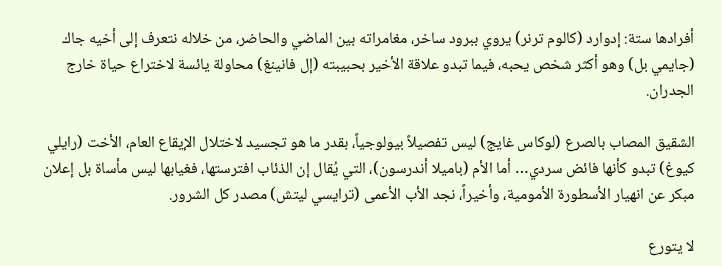أفرادها ستة: إدوارد (كالوم ترنر) يروي ببرود ساخر، مغامراته بين الماضي والحاضر، من خلاله نتعرف إلى أخيه جاك (جايمي بل) وهو أكثر شخص يحبه، فيما تبدو علاقة الأخير بحبيبته (إل فانينغ) محاولة يائسة لاختراع حياة خارج الجدران.

الشقيق المصاب بالصرع (لوكاس غايج) ليس تفصيلاً بيولوجياً، بقدر ما هو تجسيد لاختلال الإيقاع العام، الأخت (رايلي كيوغ) تبدو كأنها فائض سردي… أما الأم (باميلا أندرسون)، التي يُقال إن الذئاب افترستها، فغيابها ليس مأساة بل إعلان مبكر عن انهيار الأسطورة الأمومية، وأخيراً، نجد الأب الأعمى (ترايسي ليتش) مصدر كل الشرور.

لا يتورع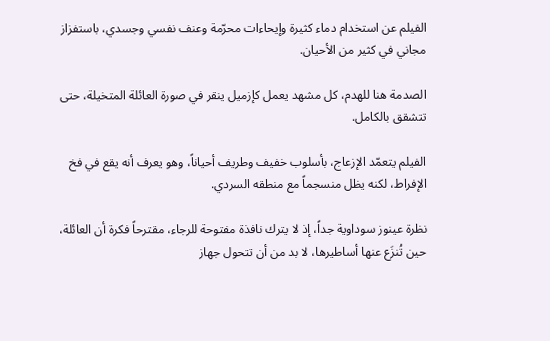الفيلم عن استخدام دماء كثيرة وإيحاءات محرّمة وعنف نفسي وجسدي، باستفزاز مجاني في كثير من الأحيان.

الصدمة هنا للهدم، كل مشهد يعمل كإزميل ينقر في صورة العائلة المتخيلة، حتى تتشقق بالكامل.

الفيلم يتعمّد الإزعاج، بأسلوب خفيف وطريف أحياناً، وهو يعرف أنه يقع في فخ الإفراط، لكنه يظل منسجماً مع منطقه السردي.

نظرة عينوز سوداوية جداً، إذ لا يترك نافذة مفتوحة للرجاء، مقترحاً فكرة أن العائلة، حين تُنزَع عنها أساطيرها، لا بد من أن تتحول جهاز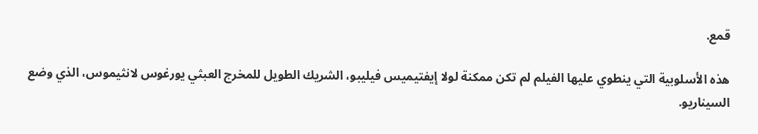قمع.

هذه الأسلوبية التي ينطوي عليها الفيلم لم تكن ممكنة لولا إيفتيميس فيليبو، الشريك الطويل للمخرج العبثي يورغوس لانثيموس، الذي وضع السيناريو.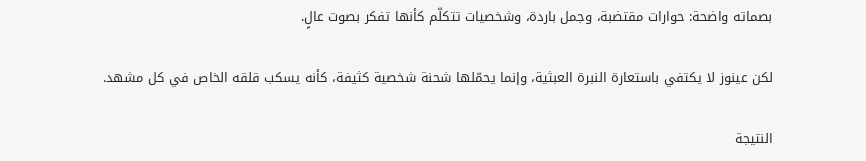بصماته واضحة: حوارات مقتضبة، وجمل باردة، وشخصيات تتكلّم كأنها تفكر بصوت عالٍ.

لكن عينوز لا يكتفي باستعارة النبرة العبثية، وإنما يحمّلها شحنة شخصية كثيفة، كأنه يسكب قلقه الخاص في كل مشهد.

النتيجة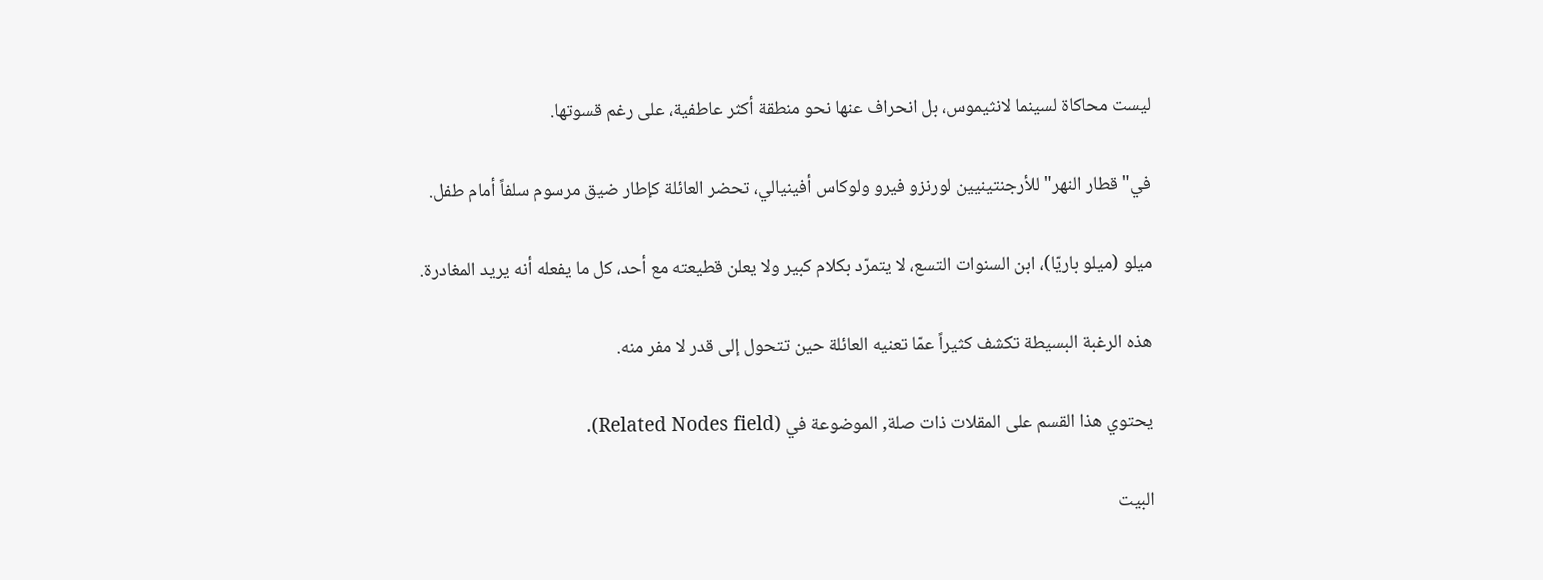ليست محاكاة لسينما لانثيموس، بل انحراف عنها نحو منطقة أكثر عاطفية، على رغم قسوتها.

في" قطار النهر" للأرجنتينيين لورنزو فيرو ولوكاس أفينيالي، تحضر العائلة كإطار ضيق مرسوم سلفاً أمام طفل.

ميلو (ميلو باريّا)، ابن السنوات التسع، لا يتمرّد بكلام كبير ولا يعلن قطيعته مع أحد، كل ما يفعله أنه يريد المغادرة.

هذه الرغبة البسيطة تكشف كثيراً عمّا تعنيه العائلة حين تتحول إلى قدر لا مفر منه.

يحتوي هذا القسم على المقلات ذات صلة, الموضوعة في (Related Nodes field).

البيت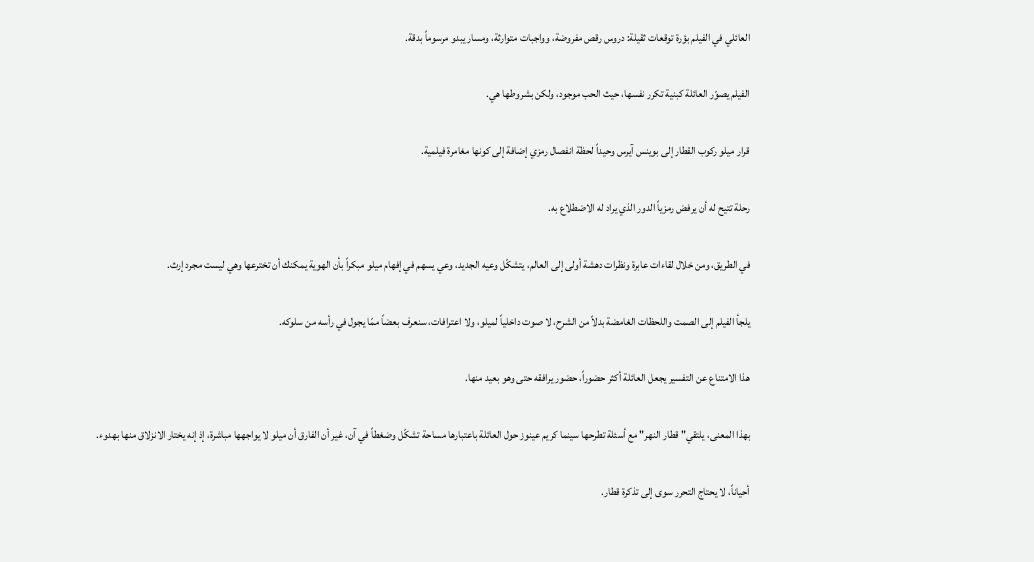العائلي في الفيلم بؤرة توقعات ثقيلة: دروس رقص مفروضة، وواجبات متوارثة، ومسار يبدو مرسوماً بدقة.

الفيلم يصوّر العائلة كبنية تكرر نفسها، حيث الحب موجود، ولكن بشروطها هي.

قرار ميلو ركوب القطار إلى بوينس آيرس وحيداً لحظة انفصال رمزي إضافة إلى كونها مغامرة فيلمية.

رحلة تتيح له أن يرفض رمزياً الدور الذي يراد له الاضطلاع به.

في الطريق، ومن خلال لقاءات عابرة ونظرات دهشة أولى إلى العالم، يتشكّل وعيه الجديد، وعي يسهم في إفهام ميلو مبكراً بأن الهوية يمكنك أن تخترعها وهي ليست مجرد إرث.

يلجأ الفيلم إلى الصمت واللحظات الغامضة بدلاً من الشرح، لا صوت داخلياً لميلو، ولا اعترافات، سنعرف بعضاً ممّا يجول في رأسه من سلوكه.

هذا الامتناع عن التفسير يجعل العائلة أكثر حضوراً، حضور يرافقه حتى وهو بعيد منها.

بهذا المعنى، يلتقي" قطار النهر" مع أسئلة تطرحها سينما كريم عينوز حول العائلة باعتبارها مساحة تشكّل وضغطاً في آن، غير أن الفارق أن ميلو لا يواجهها مباشرة، إذ إنه يختار الانزلاق منها بهدوء.

أحياناً، لا يحتاج التحرر سوى إلى تذكرة قطار.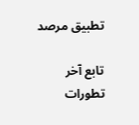تطبيق مرصد

تابع آخر تطورات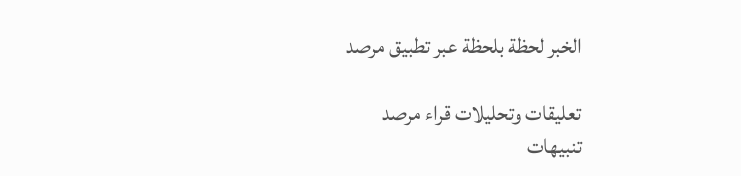الخبر لحظة بلحظة عبر تطبيق مرصد

تعليقات وتحليلات قراء مرصد
تنبيهات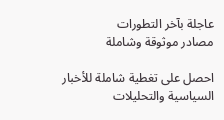عاجلة بآخر التطورات
مصادر موثوقة وشاملة

احصل على تغطية شاملة للأخبار السياسية والتحليلات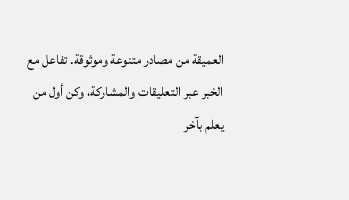العميقة من مصادر متنوعة وموثوقة. تفاعل مع الخبر عبر التعليقات والمشاركة، وكن أول من يعلم بآخر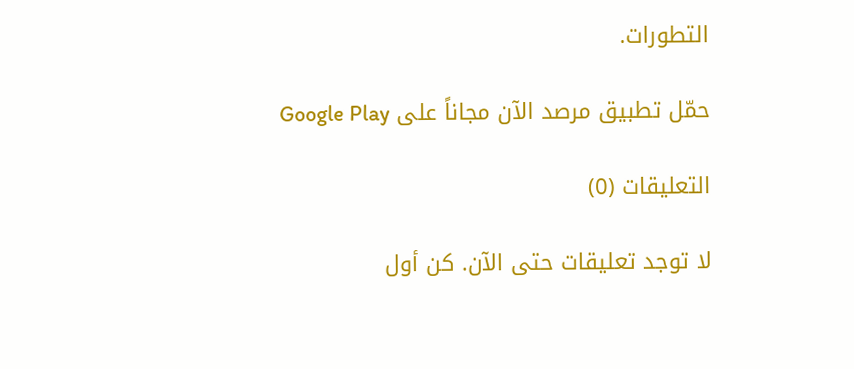التطورات.

حمّل تطبيق مرصد الآن مجاناً على Google Play

التعليقات (0)

لا توجد تعليقات حتى الآن. كن أول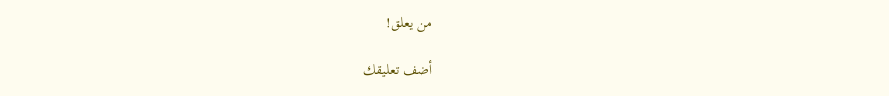من يعلق!

أضف تعليقك